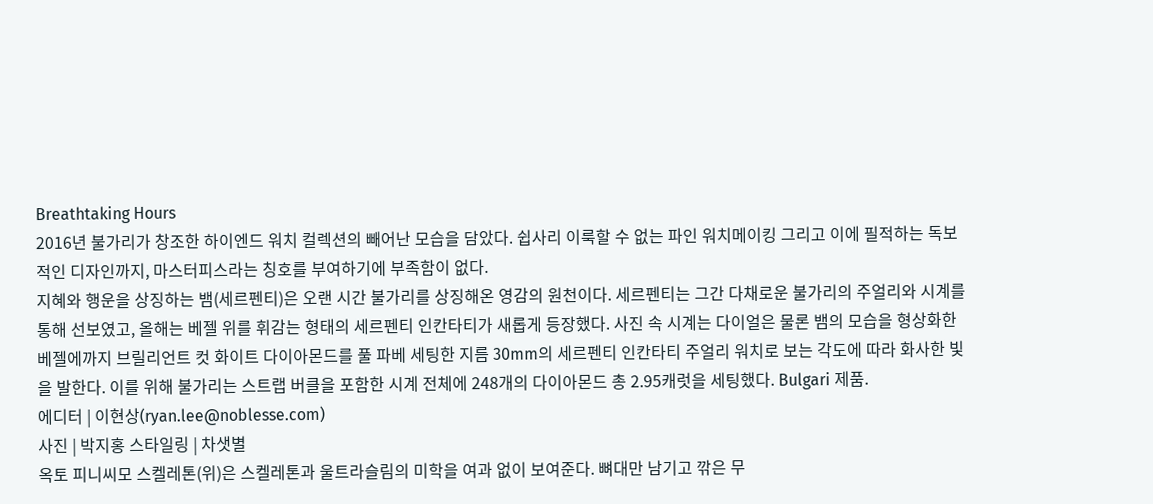Breathtaking Hours
2016년 불가리가 창조한 하이엔드 워치 컬렉션의 빼어난 모습을 담았다. 쉽사리 이룩할 수 없는 파인 워치메이킹 그리고 이에 필적하는 독보적인 디자인까지, 마스터피스라는 칭호를 부여하기에 부족함이 없다.
지혜와 행운을 상징하는 뱀(세르펜티)은 오랜 시간 불가리를 상징해온 영감의 원천이다. 세르펜티는 그간 다채로운 불가리의 주얼리와 시계를 통해 선보였고, 올해는 베젤 위를 휘감는 형태의 세르펜티 인칸타티가 새롭게 등장했다. 사진 속 시계는 다이얼은 물론 뱀의 모습을 형상화한 베젤에까지 브릴리언트 컷 화이트 다이아몬드를 풀 파베 세팅한 지름 30mm의 세르펜티 인칸타티 주얼리 워치로 보는 각도에 따라 화사한 빛을 발한다. 이를 위해 불가리는 스트랩 버클을 포함한 시계 전체에 248개의 다이아몬드 총 2.95캐럿을 세팅했다. Bulgari 제품.
에디터 | 이현상(ryan.lee@noblesse.com)
사진 | 박지홍 스타일링 | 차샛별
옥토 피니씨모 스켈레톤(위)은 스켈레톤과 울트라슬림의 미학을 여과 없이 보여준다. 뼈대만 남기고 깎은 무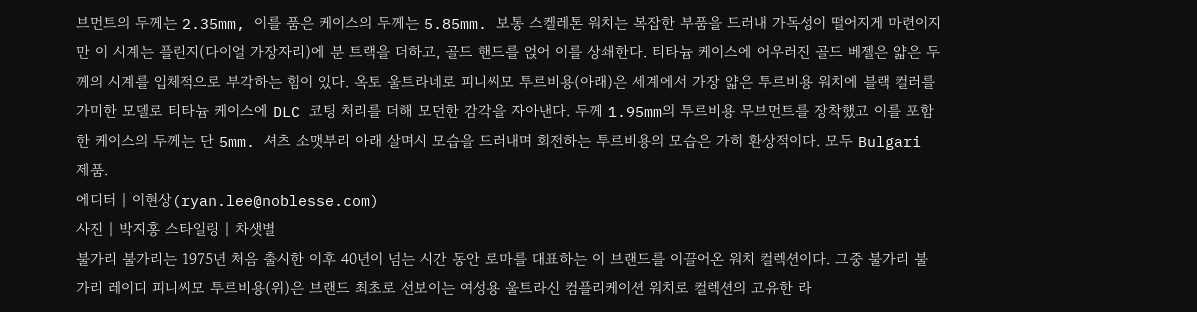브먼트의 두께는 2.35mm, 이를 품은 케이스의 두께는 5.85mm. 보통 스켈레톤 워치는 복잡한 부품을 드러내 가독성이 떨어지게 마련이지만 이 시계는 플린지(다이얼 가장자리)에 분 트랙을 더하고, 골드 핸드를 얹어 이를 상쇄한다. 티타늄 케이스에 어우러진 골드 베젤은 얇은 두께의 시계를 입체적으로 부각하는 힘이 있다. 옥토 울트라네로 피니씨모 투르비용(아래)은 세계에서 가장 얇은 투르비용 워치에 블랙 컬러를 가미한 모델로 티타늄 케이스에 DLC 코팅 처리를 더해 모던한 감각을 자아낸다. 두께 1.95mm의 투르비용 무브먼트를 장착했고 이를 포함한 케이스의 두께는 단 5mm. 셔츠 소맷부리 아래 살며시 모습을 드러내며 회전하는 투르비용의 모습은 가히 환상적이다. 모두 Bulgari 제품.
에디터 | 이현상(ryan.lee@noblesse.com)
사진 | 박지홍 스타일링 | 차샛별
불가리 불가리는 1975년 처음 출시한 이후 40년이 넘는 시간 동안 로마를 대표하는 이 브랜드를 이끌어온 워치 컬렉션이다. 그중 불가리 불가리 레이디 피니씨모 투르비용(위)은 브랜드 최초로 선보이는 여성용 울트라신 컴플리케이션 워치로 컬렉션의 고유한 라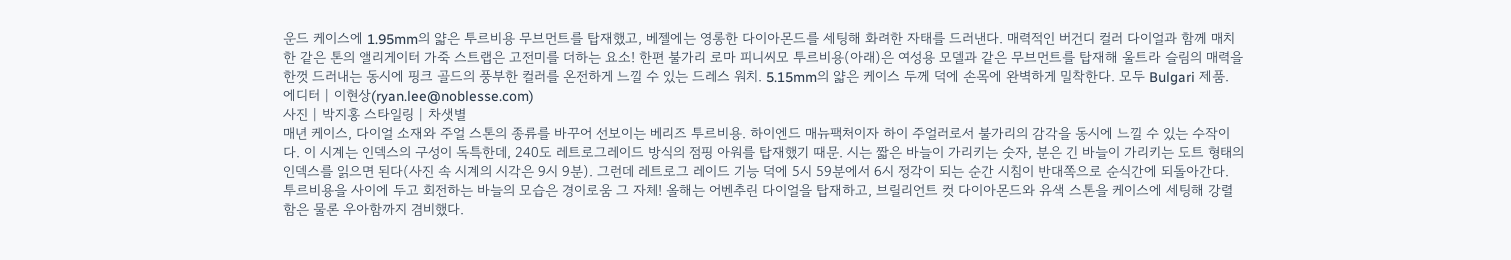운드 케이스에 1.95mm의 얇은 투르비용 무브먼트를 탑재했고, 베젤에는 영롱한 다이아몬드를 세팅해 화려한 자태를 드러낸다. 매력적인 버건디 컬러 다이얼과 함께 매치한 같은 톤의 앨리게이터 가죽 스트랩은 고전미를 더하는 요소! 한편 불가리 로마 피니씨모 투르비용(아래)은 여성용 모델과 같은 무브먼트를 탑재해 울트라 슬림의 매력을 한껏 드러내는 동시에 핑크 골드의 풍부한 컬러를 온전하게 느낄 수 있는 드레스 워치. 5.15mm의 얇은 케이스 두께 덕에 손목에 완벽하게 밀착한다. 모두 Bulgari 제품.
에디터 | 이현상(ryan.lee@noblesse.com)
사진 | 박지홍 스타일링 | 차샛별
매년 케이스, 다이얼 소재와 주얼 스톤의 종류를 바꾸어 선보이는 베리즈 투르비용. 하이엔드 매뉴팩처이자 하이 주얼러로서 불가리의 감각을 동시에 느낄 수 있는 수작이다. 이 시계는 인덱스의 구성이 독특한데, 240도 레트로그레이드 방식의 점핑 아워를 탑재했기 때문. 시는 짧은 바늘이 가리키는 숫자, 분은 긴 바늘이 가리키는 도트 형태의 인덱스를 읽으면 된다(사진 속 시계의 시각은 9시 9분). 그런데 레트로그 레이드 기능 덕에 5시 59분에서 6시 정각이 되는 순간 시침이 반대쪽으로 순식간에 되돌아간다. 투르비용을 사이에 두고 회전하는 바늘의 모습은 경이로움 그 자체! 올해는 어벤추린 다이얼을 탑재하고, 브릴리언트 컷 다이아몬드와 유색 스톤을 케이스에 세팅해 강렬함은 물론 우아함까지 겸비했다.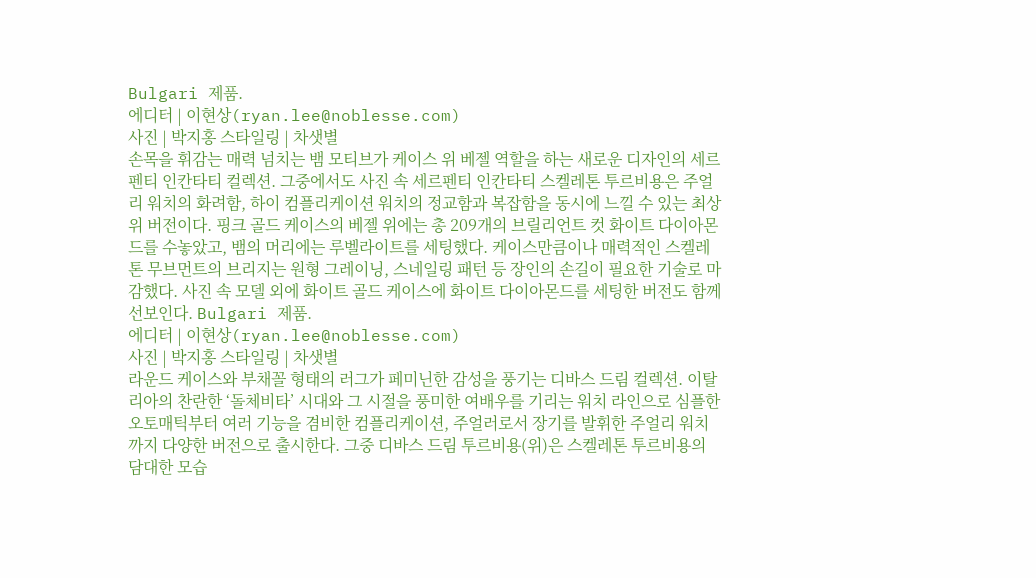Bulgari 제품.
에디터 | 이현상(ryan.lee@noblesse.com)
사진 | 박지홍 스타일링 | 차샛별
손목을 휘감는 매력 넘치는 뱀 모티브가 케이스 위 베젤 역할을 하는 새로운 디자인의 세르펜티 인칸타티 컬렉션. 그중에서도 사진 속 세르펜티 인칸타티 스켈레톤 투르비용은 주얼리 워치의 화려함, 하이 컴플리케이션 워치의 정교함과 복잡함을 동시에 느낄 수 있는 최상위 버전이다. 핑크 골드 케이스의 베젤 위에는 총 209개의 브릴리언트 컷 화이트 다이아몬드를 수놓았고, 뱀의 머리에는 루벨라이트를 세팅했다. 케이스만큼이나 매력적인 스켈레톤 무브먼트의 브리지는 원형 그레이닝, 스네일링 패턴 등 장인의 손길이 필요한 기술로 마감했다. 사진 속 모델 외에 화이트 골드 케이스에 화이트 다이아몬드를 세팅한 버전도 함께 선보인다. Bulgari 제품.
에디터 | 이현상(ryan.lee@noblesse.com)
사진 | 박지홍 스타일링 | 차샛별
라운드 케이스와 부채꼴 형태의 러그가 페미닌한 감성을 풍기는 디바스 드림 컬렉션. 이탈리아의 찬란한 ‘돌체비타’ 시대와 그 시절을 풍미한 여배우를 기리는 워치 라인으로 심플한 오토매틱부터 여러 기능을 겸비한 컴플리케이션, 주얼러로서 장기를 발휘한 주얼리 워치까지 다양한 버전으로 출시한다. 그중 디바스 드림 투르비용(위)은 스켈레톤 투르비용의 담대한 모습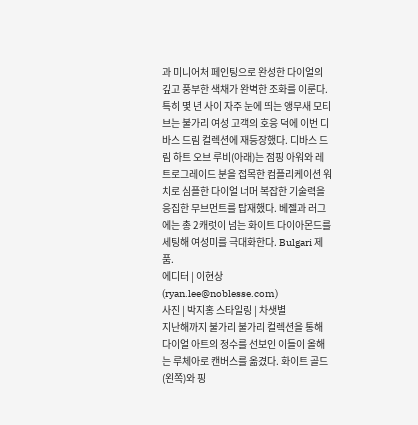과 미니어처 페인팅으로 완성한 다이얼의 깊고 풍부한 색채가 완벽한 조화를 이룬다. 특히 몇 년 사이 자주 눈에 띄는 앵무새 모티브는 불가리 여성 고객의 호응 덕에 이번 디바스 드림 컬렉션에 재등장했다. 디바스 드림 하트 오브 루비(아래)는 점핑 아워와 레트로그레이드 분을 접목한 컴플리케이션 워치로 심플한 다이얼 너머 복잡한 기술력을 응집한 무브먼트를 탑재했다. 베젤과 러그에는 총 2캐럿이 넘는 화이트 다이아몬드를 세팅해 여성미를 극대화한다. Bulgari 제품.
에디터 | 이현상(ryan.lee@noblesse.com)
사진 | 박지홍 스타일링 | 차샛별
지난해까지 불가리 불가리 컬렉션을 통해 다이얼 아트의 정수를 선보인 이들이 올해는 루체아로 캔버스를 옮겼다. 화이트 골드(왼쪽)와 핑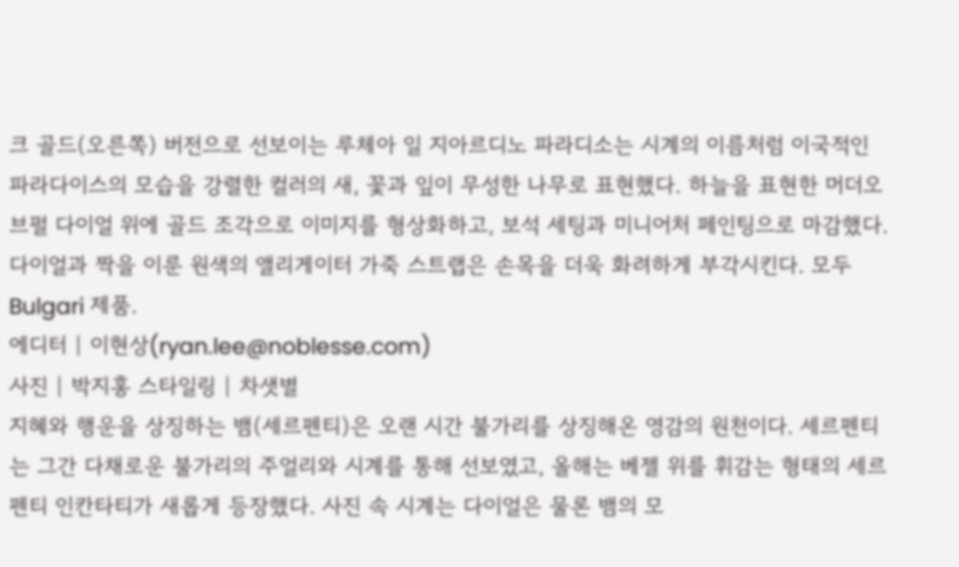크 골드(오른쪽) 버전으로 선보이는 루체아 일 지아르디노 파라디소는 시계의 이름처럼 이국적인 파라다이스의 모습을 강렬한 컬러의 새, 꽃과 잎이 무성한 나무로 표현했다. 하늘을 표현한 머더오브펄 다이얼 위에 골드 조각으로 이미지를 형상화하고, 보석 세팅과 미니어처 페인팅으로 마감했다. 다이얼과 짝을 이룬 원색의 앨리게이터 가죽 스트랩은 손목을 더욱 화려하게 부각시킨다. 모두 Bulgari 제품.
에디터 | 이현상(ryan.lee@noblesse.com)
사진 | 박지홍 스타일링 | 차샛별
지혜와 행운을 상징하는 뱀(세르펜티)은 오랜 시간 불가리를 상징해온 영감의 원천이다. 세르펜티는 그간 다채로운 불가리의 주얼리와 시계를 통해 선보였고, 올해는 베젤 위를 휘감는 형태의 세르펜티 인칸타티가 새롭게 등장했다. 사진 속 시계는 다이얼은 물론 뱀의 모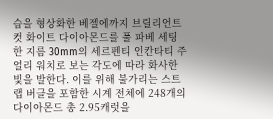습을 형상화한 베젤에까지 브릴리언트 컷 화이트 다이아몬드를 풀 파베 세팅한 지름 30mm의 세르펜티 인칸타티 주얼리 워치로 보는 각도에 따라 화사한 빛을 발한다. 이를 위해 불가리는 스트랩 버클을 포함한 시계 전체에 248개의 다이아몬드 총 2.95캐럿을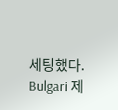세팅했다. Bulgari 제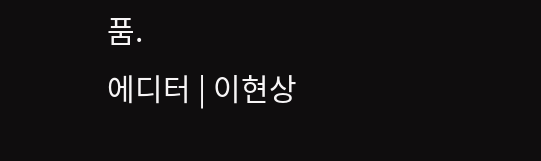품.
에디터 | 이현상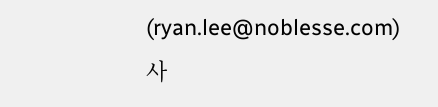(ryan.lee@noblesse.com)
사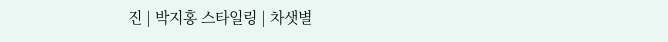진 | 박지홍 스타일링 | 차샛별